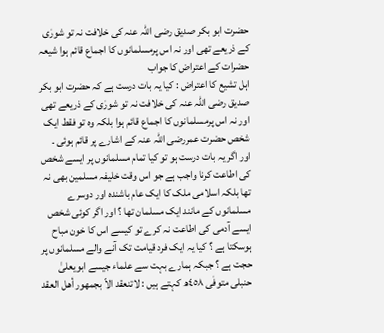حضرت ابو بکر صدیق رضی اللہ عنہ کی خلافت نہ تو شورٰی کے ذریعے تھی اور نہ اس پرمسلمانوں کا اجماع قائم ہوا شیعہ حضرات کے اعتراض کا جواب
اہل تشیع کا اعتراض : کیا یہ بات درست ہے کہ حضرت ابو بکر صدیق رضی اللہ عنہ کی خلافت نہ تو شورٰی کے ذریعے تھی اور نہ اس پرمسلمانوں کا اجماع قائم ہوا بلکہ وہ تو فقط ایک شخص حضرت عمررضی اللہ عنہ کے اشارے پر قائم ہوئی ۔ اور اگر یہ بات درست ہو تو کیا تمام مسلمانوں پر ایسے شخص کی اطاعت کرنا واجب ہے جو اس وقت خلیفہ مسلمین بھی نہ تھا بلکہ اسلامی ملک کا ایک عام باشندہ اور دوسرے مسلمانوں کے مانند ایک مسلمان تھا ؟ اور اگر کوئی شخص ایسے آدمی کی اطاعت نہ کرے تو کیسے اس کا خون مباح ہوسکتا ہے ؟ کیا یہ ایک فرد قیامت تک آنے والے مسلمانوں پر حجت ہے ؟ جبکہ ہمارے بہت سے علماء جیسے ابویعلیٰ حنبلی متوفٰی ٤٥٨ھ کہتے ہیں : لاتنعقد الاّ بجمھور أھل العقد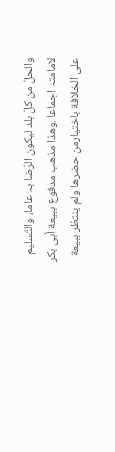والحلّ من کلّ بلد لیکون الرّضا بہ عاما، والتّسلیم لامامتہ اجماعا .وھذا مذھب مدفوع ببیعة أبی بکر علی الخلافة باختیارمن حضرھا ولم ینتظر ببیعة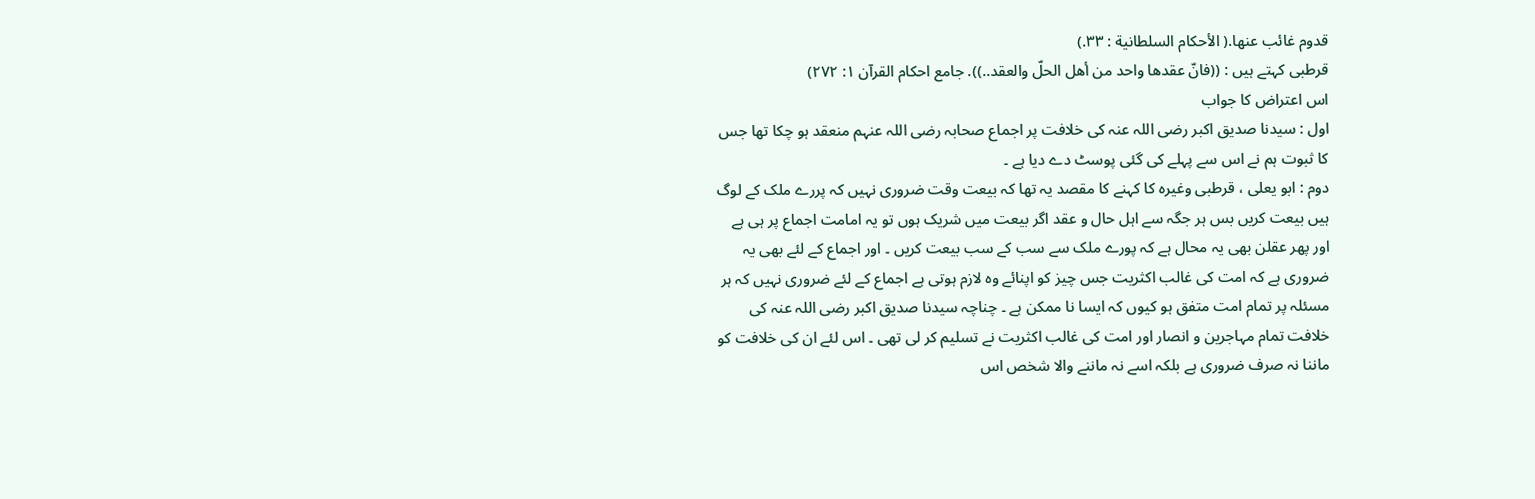قدوم غائب عنھا.( الأحکام السلطانیة : ٣٣.)
قرطبی کہتے ہیں : ((فانّ عقدھا واحد من أھل الحلّ والعقد..)). جامع احکام القرآن ١: ٢٧٢)
اس اعتراض کا جواب
اول : سیدنا صدیق اکبر رضی اللہ عنہ کی خلافت پر اجماع صحابہ رضی اللہ عنہم منعقد ہو چکا تھا جس کا ثبوت ہم نے اس سے پہلے کی گئی پوسٹ دے دیا ہے ۔
دوم : ابو یعلی ، قرطبی وغیرہ کا کہنے کا مقصد یہ تھا کہ بیعت وقت ضروری نہیں کہ پررے ملک کے لوگ ہیں بیعت کریں بس ہر جگہ سے اہل حال و عقد اگر بیعت میں شریک ہوں تو یہ امامت اجماع پر ہی ہے اور پھر عقلن بھی یہ محال ہے کہ پورے ملک سے سب کے سب بیعت کریں ۔ اور اجماع کے لئے بھی یہ ضروری ہے کہ امت کی غالب اکثریت جس چیز کو اپنائے وہ لازم ہوتی ہے اجماع کے لئے ضروری نہیں کہ ہر مسئلہ پر تمام امت متفق ہو کیوں کہ ایسا نا ممکن ہے ۔ چناچہ سیدنا صدیق اکبر رضی اللہ عنہ کی خلافت تمام مہاجرین و انصار اور امت کی غالب اکثریت نے تسلیم کر لی تھی ۔ اس لئے ان کی خلافت کو ماننا نہ صرف ضروری ہے بلکہ اسے نہ ماننے والا شخص اس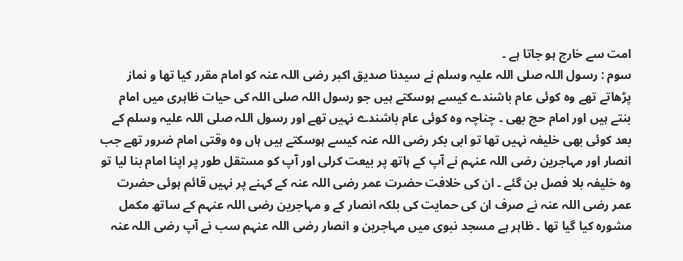امت سے خارج ہو جاتا ہے ۔
سوم : رسول اللہ صلی اللہ علیہ وسلم نے سیدنا صدیق اکبر رضی اللہ عنہ کو امام مقرر کیا تھا و نماز پڑھاتے تھے وہ کوئی عام باشندے کیسے ہوسکتے ہیں جو رسول اللہ صلی اللہ کی حیات ظاہری میں امام بنتے ہیں اور امام حج بھی ۔ چناچہ وہ کوئی عام باشندے نہیں تھے اور رسول اللہ صلی اللہ علیہ وسلم کے بعد کوئی بھی خلیفہ نہیں تھا تو ابی بکر رضی اللہ عنہ کیسے ہوسکتے ہیں ہاں وہ وقتی امام ضرور تھے جب انصار اور مہاجرین رضی اللہ عنہم نے آپ کے ہاتھ پر بیعت کرلی اور آپ کو مستقل طور پر اپنا امام بنا لیا تو وہ خلیفہ بلا فصل بن گئے ۔ ان کی خلافت حضرت عمر رضی اللہ عنہ کے کہنے پر نہیں قائم ہوئی حضرت عمر رضی اللہ عنہ نے صرف ان کی حمایت کی بلکہ انصار کے و مہاجرین رضی اللہ عنہم کے ساتھ مکمل مشورہ کیا گیا تھا ۔ ظاہر ہے مسجد نبوی میں مہاجرین و انصار رضی اللہ عنہم سب نے آپ رضی اللہ عنہ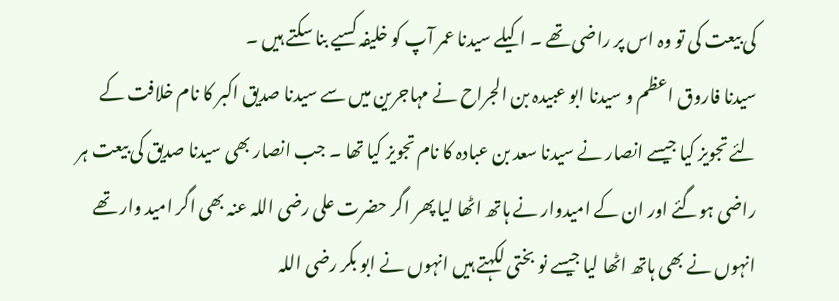کی بیعت کی تو وہ اس پر راضی تھے ۔ اکیلے سیدنا عمر آپ کو خلیفہ کسیے بنا سکتے ہیں ۔
سیدنا فاروق اعظم و سیدنا ابو عبیدہ بن الجراح نے مہاجرین میں سے سیدنا صدیق اکبر کا نام خلافت کے لئے تجویز کیا جیسے انصار نے سیدنا سعد بن عبادہ کا نام تجویز کیا تھا ۔ جب انصار بھی سیدنا صدیق کی بیعت ہر راضی ہوگئے اور ان کے امیدوار نے ہاتھ اٹھا لیا پھر اگر حضرت علی رضی اللہ عنہ بھی اگر امید وار تھے انہوں نے بھی ہاتھ اٹھا لیا جیسے نو بختی لکہتے ہیں انہوں نے ابو بکر رضی اللہ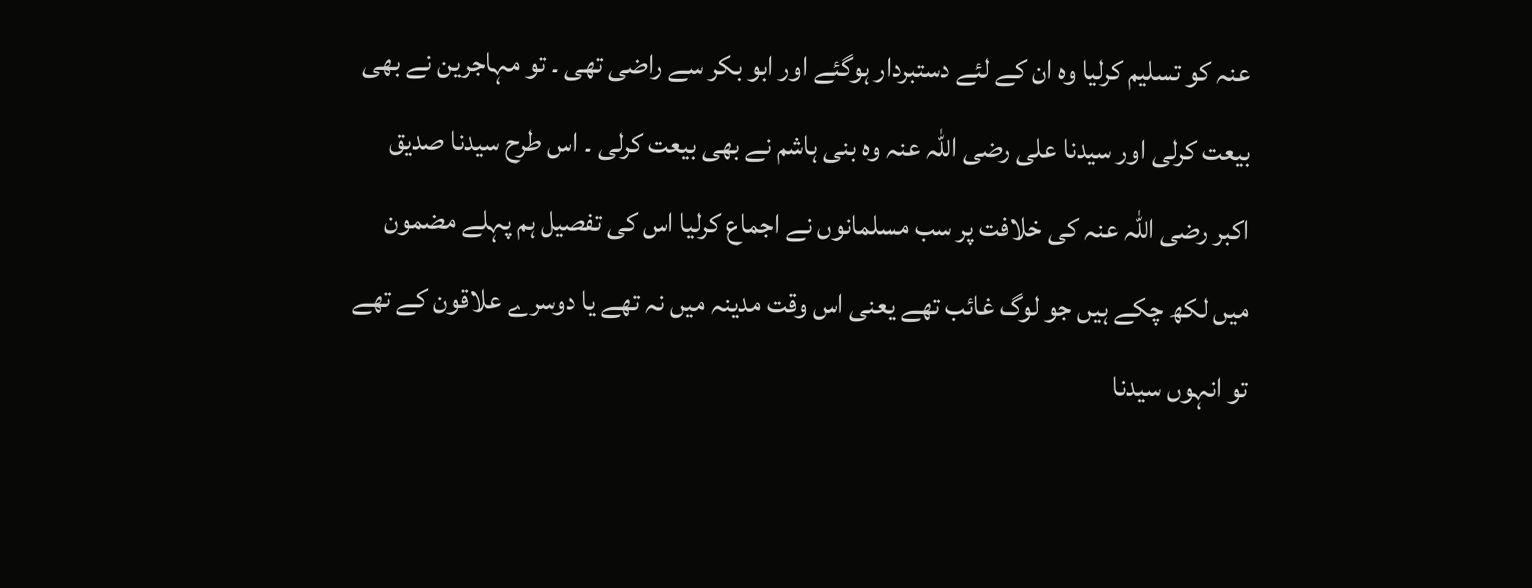عنہ کو تسلیم کرلیا وہ ان کے لئے دستبردار ہوگئے اور ابو بکر سے راضی تھی ۔ تو مہاجرین نے بھی بیعت کرلی اور سیدنا علی رضی اللہ عنہ وہ بنی ہاشم نے بھی بیعت کرلی ۔ اس طرح سیدنا صدیق اکبر رضی اللہ عنہ کی خلافت پر سب مسلمانوں نے اجماع کرلیا اس کی تفصیل ہم پہلے مضمون میں لکھ چکے ہیں جو لوگ غائب تھے یعنی اس وقت مدینہ میں نہ تھے یا دوسرے علاقون کے تھے تو انہوں سیدنا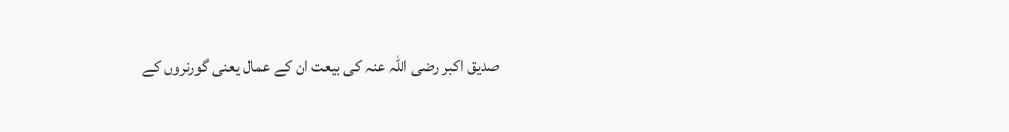صدیق اکبر رضی اللہ عنہ کی بیعت ان کے عمال یعنی گورنروں کے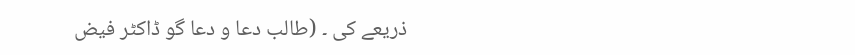ذریعے کی ۔ (طالب دعا و دعا گو ڈاکٹر فیض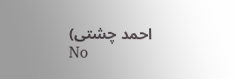احمد چشتی)
No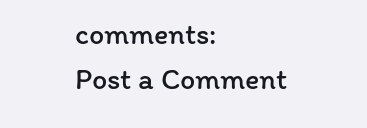comments:
Post a Comment